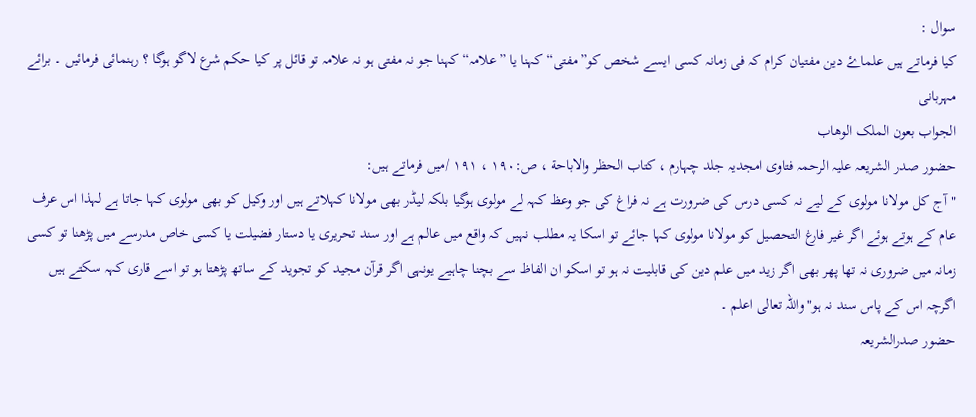سوال :
کیا فرماتے ہیں علماۓ دین مفتیان کرام کہ فی زمانہ کسی ایسے شخص کو”مفتی“ کہنا یا ”علامہ“ کہنا جو نہ مفتی ہو نہ علامہ تو قائل پر کیا حکم شرع لاگو ہوگا ؟ رہنمائی فرمائیں ۔ برائے مہربانی
الجواب بعون الملک الوھاب
حضور صدر الشریعہ علیہ الرحمہ فتاوی امجدیہ جلد چہارم ، کتاب الحظر والاباحة ، ص:١٩٠ ، ١٩١ /میں فرماتے ہیں:
"آج کل مولانا مولوی کے لیے نہ کسی درس کی ضرورت ہے نہ فراغ کی جو وعظ کہہ لے مولوی ہوگیا بلکہ لیڈر بھی مولانا کہلاتے ہیں اور وکیل کو بھی مولوی کہا جاتا ہے لہذا اس عرف عام کے ہوتے ہوئے اگر غیر فارغ التحصیل کو مولانا مولوی کہا جائے تو اسکا یہ مطلب نہیں کہ واقع میں عالم ہے اور سند تحریری یا دستار فضیلت یا کسی خاص مدرسے میں پڑھنا تو کسی زمانہ میں ضروری نہ تھا پھر بھی اگر زید میں علم دین کی قابلیت نہ ہو تو اسکو ان الفاظ سے بچنا چاہیے یونہی اگر قرآن مجید کو تجوید کے ساتھ پڑھتا ہو تو اسے قاری کہہ سکتے ہیں اگرچہ اس کے پاس سند نہ ہو"واللہ تعالی اعلم ۔
حضور صدرالشریعہ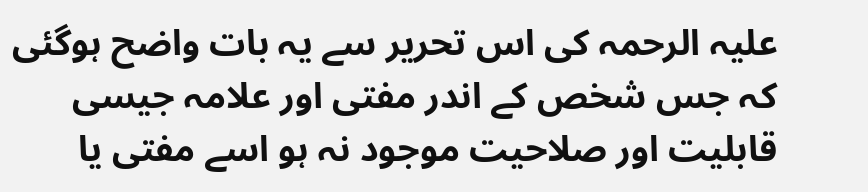علیہ الرحمہ کی اس تحریر سے یہ بات واضح ہوگئی کہ جس شخص کے اندر مفتی اور علامہ جیسی قابلیت اور صلاحیت موجود نہ ہو اسے مفتی یا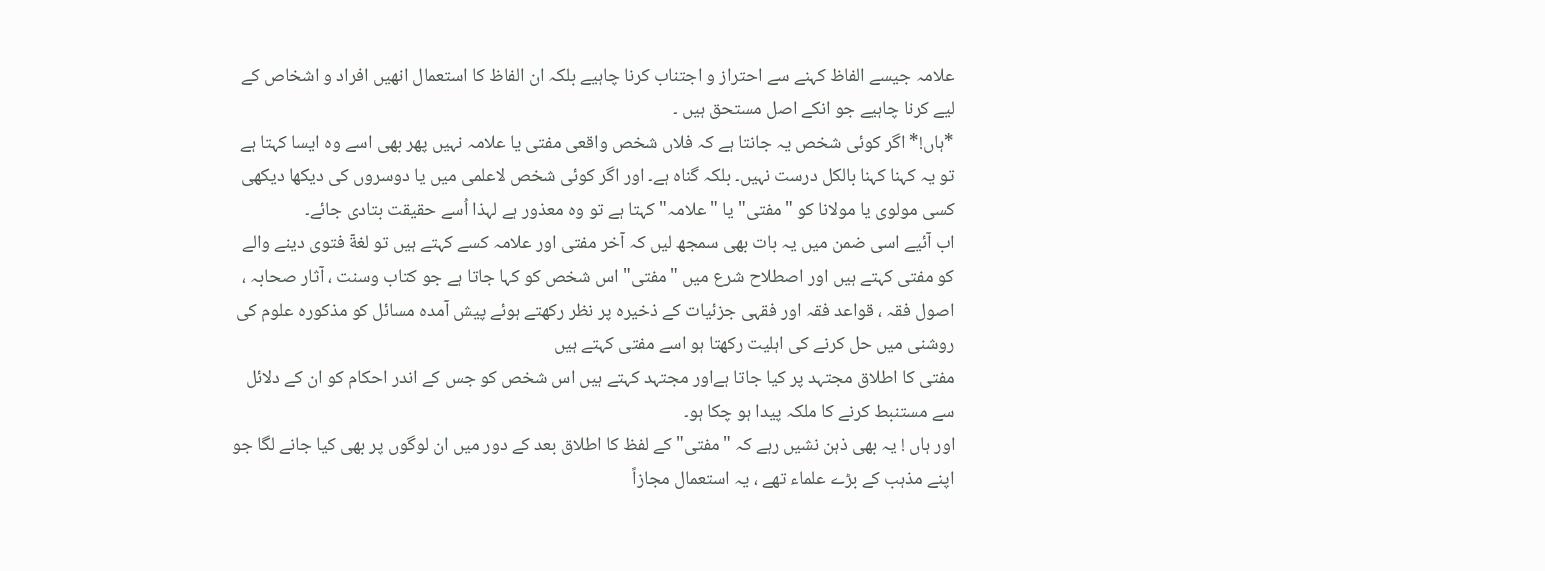علامہ جیسے الفاظ کہنے سے احتراز و اجتناب کرنا چاہیے بلکہ ان الفاظ کا استعمال انھیں افراد و اشخاص کے لیے کرنا چاہیے جو انکے اصل مستحق ہیں ۔
*ہاں!* اگر کوئی شخص یہ جانتا ہے کہ فلاں شخص واقعی مفتی یا علامہ نہیں پھر بھی اسے وہ ایسا کہتا ہے تو یہ کہنا کہنا بالکل درست نہیں۔ بلکہ گناہ ہے۔ اور اگر کوئی شخص لاعلمی میں یا دوسروں کی دیکھا دیکھی کسی مولوی یا مولانا کو "مفتی" یا "علامہ" کہتا ہے تو وہ معذور ہے لہذا اُسے حقیقت بتادی جائے۔
اب آئیے اسی ضمن میں یہ بات بھی سمجھ لیں کہ آخر مفتی اور علامہ کسے کہتے ہیں تو لغةٙ فتوی دینے والے کو مفتی کہتے ہیں اور اصطلاح شرع میں "مفتی" اس شخص کو کہا جاتا ہے جو کتاب وسنت ، آثار صحابہ ، اصول فقہ ، قواعد فقہ اور فقہی جزئیات کے ذخیرہ پر نظر رکھتے ہوئے پیش آمدہ مسائل کو مذکورہ علوم کی روشنی میں حل کرنے کی اہلیت رکھتا ہو اسے مفتی کہتے ہیں
مفتی کا اطلاق مجتہد پر کیا جاتا ہےاور مجتہد کہتے ہیں اس شخص کو جس کے اندر احکام کو ان کے دلائل سے مستنبط کرنے کا ملکہ پیدا ہو چکا ہو۔
اور ہاں ! یہ بھی ذہن نشیں رہے کہ "مفتی" کے لفظ کا اطلاق بعد کے دور میں ان لوگوں پر بھی کیا جانے لگا جو اپنے مذہب کے بڑے علماء تھے ، یہ استعمال مجازاً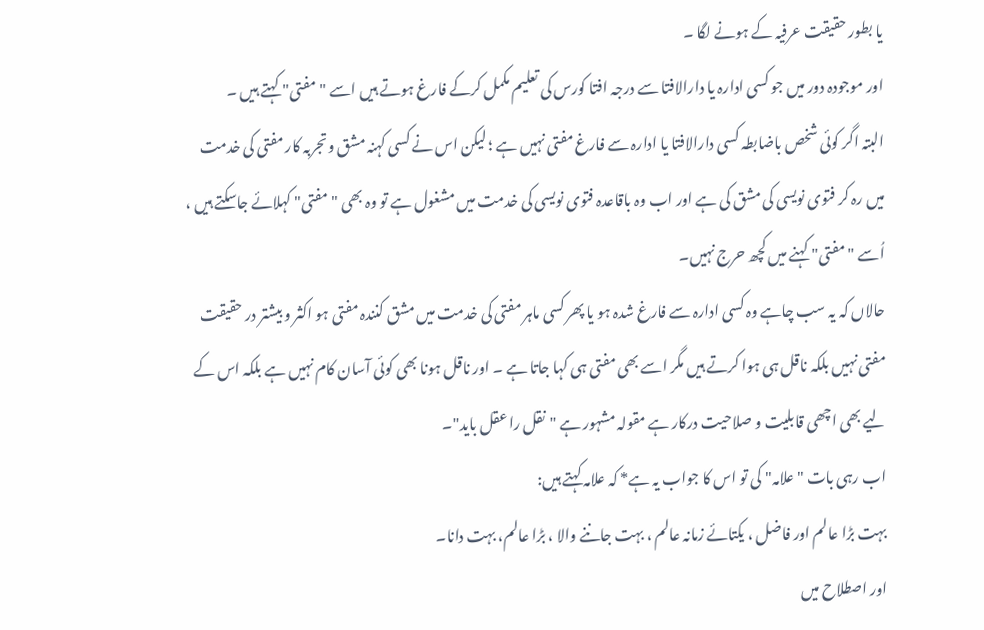یا بطور حقیقت عرفیہ کے ہونے لگا ۔
اور موجودہ دور میں جو کسی ادارہ یا دارالافتا سے درجہ افتا کورس کی تعلیم مکمل کرکے فارغ ہوتے ہیں اسے "مفتی" کہتے ہیں ۔
البتہ اگر کوئی شخص باضابطہ کسی دارالافتا یا ادارہ سے فارغ مفتی نہیں ہے ؛ لیکن اس نے کسی کہنہ مشق وتجربہ کار مفتی کی خدمت میں رہ کر فتوی نویسی کی مشق کی ہے اور اب وہ باقاعدہ فتوی نویسی کی خدمت میں مشغول ہے تو وہ بھی "مفتی" کہلائے جاسکتے ہیں ، اُسے "مفتی" کہنے میں کچھ حرج نہیں۔
حالاں کہ یہ سب چاہے وہ کسی ادارہ سے فارغ شدہ ہو یا پھر کسی ماہر مفتی کی خدمت میں مشق کنندہ مفتی ہو اکثر و بیشتر در حقیقت مفتی نہیں بلکہ ناقل ہی ہوا کرتے ہیں مگر اسے بھی مفتی ہی کہا جاتا ہے ۔ اور ناقل ہونا بھی کوئی آسان کام نہیں ہے بلکہ اس کے لیے بھی اچھی قابلیت و صلاحیت درکار ہے مقولہ مشہور ہے "نقل را عقل باید"۔
اب رہی بات "علامہ" کی تو اس کا جواب یہ ہے* کہ علامہ کہتے ہیں:
بہت بڑا عالم اور فاضل ، یکتائے زمانہ عالم ، بہت جاننے والا ، بڑا عالم، بہت دانا۔
اور اصطلاح میں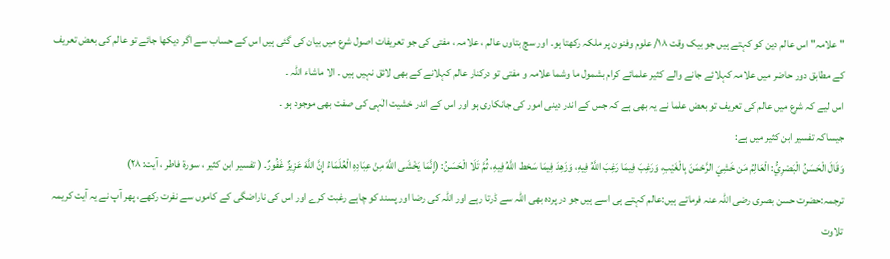"علامہ" اس عالم دین کو کہتے ہیں جو بیک وقت ١٨/ علوم وفنون پر ملکہ رکھتا ہو۔ اور سچ بتاوں عالم ، علامہ ، مفتی کی جو تعریفات اصول شرع میں بیان کی گئی ہیں اس کے حساب سے اگر دیکھا جائے تو عالم کی بعض تعریف کے مطابق دور حاضر میں علامہ کہلائے جانے والے کثیر علمائے کرام بشمول ما وشما علامہ و مفتی تو درکنار عالم کہلانے کے بھی لائق نہیں ہیں ۔ الا ماشاء اللہ ۔
اس لیے کہ شرع میں عالم کی تعریف تو بعض علما نے یہ بھی ہے کہ جس کے اندر دینی امور کی جانکاری ہو اور اس کے اندر خشیت الٰہی کی صفت بھی موجود ہو ۔
جیساکہ تفسیر ابن کثیر میں ہے:
وَقَالَ الْحَسَنُ الْبَصْرِيُّ: الْعَالِمُ مَن خَشِيَ الرَّحْمَنَ بِالْغَيْبِ، وَرَغِبَ فِيمَا رَغِبَ اللَّهُ فِيهِ، وَزَهِدَ فِيمَا سَخط اللَّهُ فِيهِ، ثُمَّ تَلَا الْحَسَنُ: (إِنَّمَا يَخْشَى اللَّهَ مِنْ عِبَادِهِ الْعُلَمَاءُ إِنَّ اللَّهَ عَزِيزٌ غَفُورٌ۔ ( تفسیر ابن کثیر ، سورة فاطر ، آیت: ۲۸)
ترجمہ:حضرت حسن بصری رضی اللہ عنہ فرماتے ہیں:عالم کہتے ہی اسے ہیں جو در پردہ بھی اللہ سے ڈرتا رہے اور اللہ کی رضا اور پسند کو چاہے رغبت کرے اور اس کی ناراضگی کے کاموں سے نفرت رکھے، پھر آپ نے یہ آیت کریمہ تلاوت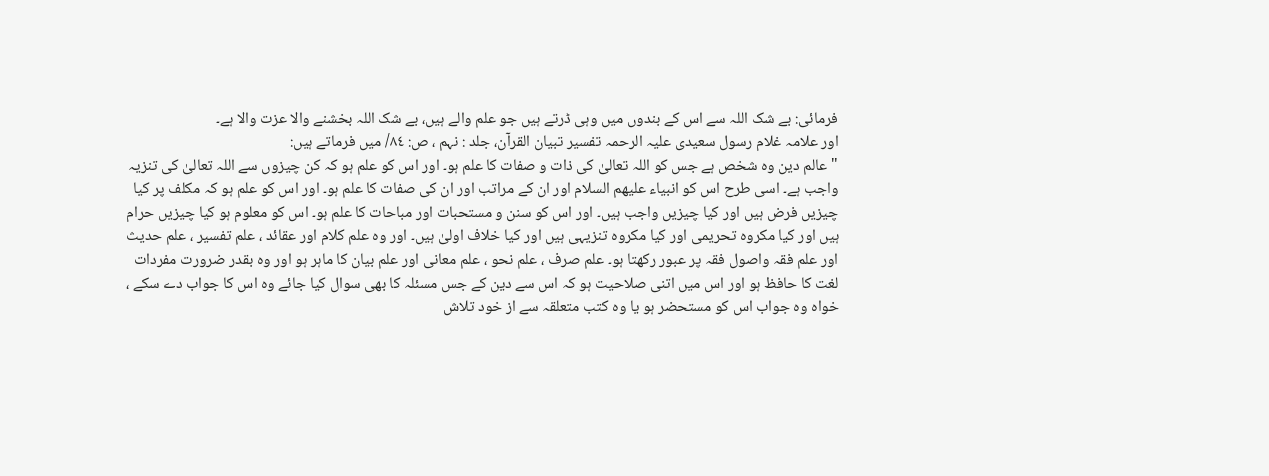فرمائی: بے شک اللہ سے اس کے بندوں میں وہی ڈرتے ہیں جو علم والے ہیں، بے شک اللہ بخشنے والا عزت والا ہے۔
اور علامہ غلام رسول سعیدی علیہ الرحمہ تفسیر تبیان القرآن، جلد : نہم ، ص: ٨٤/ میں فرماتے ہیں:
"عالم دین وہ شخص ہے جس کو اللہ تعالیٰ کی ذات و صفات کا علم ہو۔ اور اس کو علم ہو کہ کن چیزوں سے اللہ تعالیٰ کی تنزیہ واجب ہے۔ اسی طرح اس کو انبیاء علیھم السلام اور ان کے مراتب اور ان کی صفات کا علم ہو۔ اور اس کو علم ہو کہ مکلف پر کیا چیزیں فرض ہیں اور کیا چیزیں واجب ہیں۔ اور اس کو سنن و مستحبات اور مباحات کا علم ہو۔ اس کو معلوم ہو کیا چیزیں حرام ہیں اور کیا مکروہ تحریمی اور کیا مکروہ تنزیہی ہیں اور کیا خلاف اولیٰ ہیں۔ اور وہ علم کلام اور عقائد ، علم تفسیر ، علم حدیث اور علم فقہ واصول فقہ پر عبور رکھتا ہو۔ علم صرف ، علم نحو ، علم معانی اور علم بیان کا ماہر ہو اور وہ بقدر ضرورت مفردات لغت کا حافظ ہو اور اس میں اتنی صلاحیت ہو کہ اس سے دین کے جس مسئلہ کا بھی سوال کیا جائے وہ اس کا جواب دے سکے ، خواہ وہ جواب اس کو مستحضر ہو یا وہ کتب متعلقہ سے از خود تلاش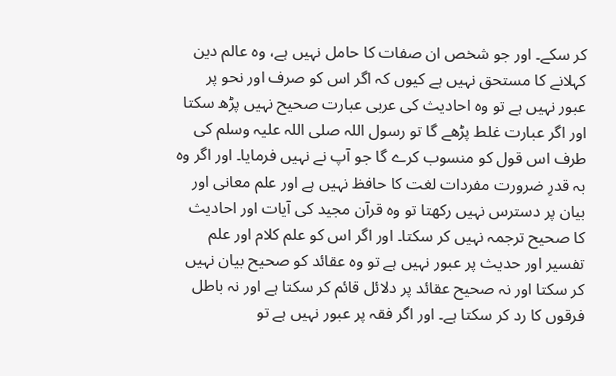کر سکے۔ اور جو شخص ان صفات کا حامل نہیں ہے، وہ عالم دین کہلانے کا مستحق نہیں ہے کیوں کہ اگر اس کو صرف اور نحو پر عبور نہیں ہے تو وہ احادیث کی عربی عبارت صحیح نہیں پڑھ سکتا اور اگر عبارت غلط پڑھے گا تو رسول اللہ صلی اللہ علیہ وسلم کی طرف اس قول کو منسوب کرے گا جو آپ نے نہیں فرمایا۔ اور اگر وہ بہ قدرِ ضرورت مفردات لغت کا حافظ نہیں ہے اور علم معانی اور بیان پر دسترس نہیں رکھتا تو وہ قرآن مجید کی آیات اور احادیث کا صحیح ترجمہ نہیں کر سکتا۔ اور اگر اس کو علم کلام اور علم تفسیر اور حدیث پر عبور نہیں ہے تو وہ عقائد کو صحیح بیان نہیں کر سکتا اور نہ صحیح عقائد پر دلائل قائم کر سکتا ہے اور نہ باطل فرقوں کا رد کر سکتا ہے۔ اور اگر فقہ پر عبور نہیں ہے تو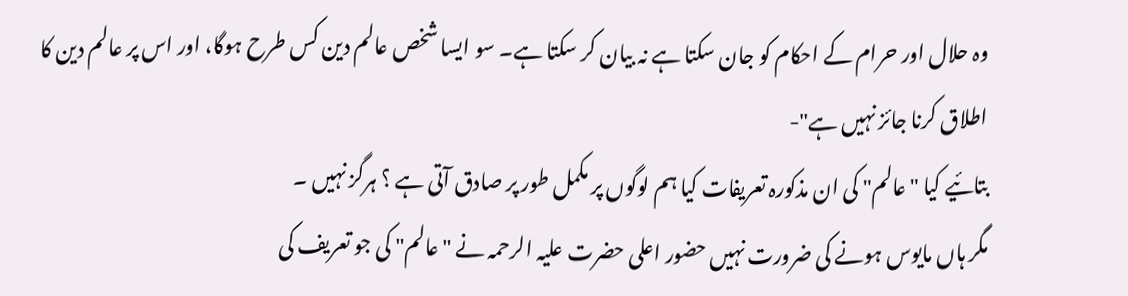وہ حلال اور حرام کے احکام کو جان سکتا ہے نہ بیان کر سکتا ہے۔ سو ایسا شخص عالم دین کس طرح ہوگا، اور اس پر عالم دین کا اطلاق کرنا جائز نہیں ہے"-
بتائیے کیا "عالم" کی ان مذکورہ تعریفات کیا ہم لوگوں پر مکمل طور پر صادق آتی ہے ؟ ہرگز نہیں ۔
مگر ہاں مایوس ہونے کی ضرورت نہیں حضور اعلی حضرت علیہ الرحمہ نے "عالم" کی جو تعریف کی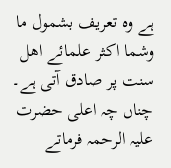ہے وہ تعریف بشمول ما وشما اکثر علمائے اھل سنت پر صادق آتی ہے۔ چناں چہ اعلی حضرت علیہ الرحمہ فرماتے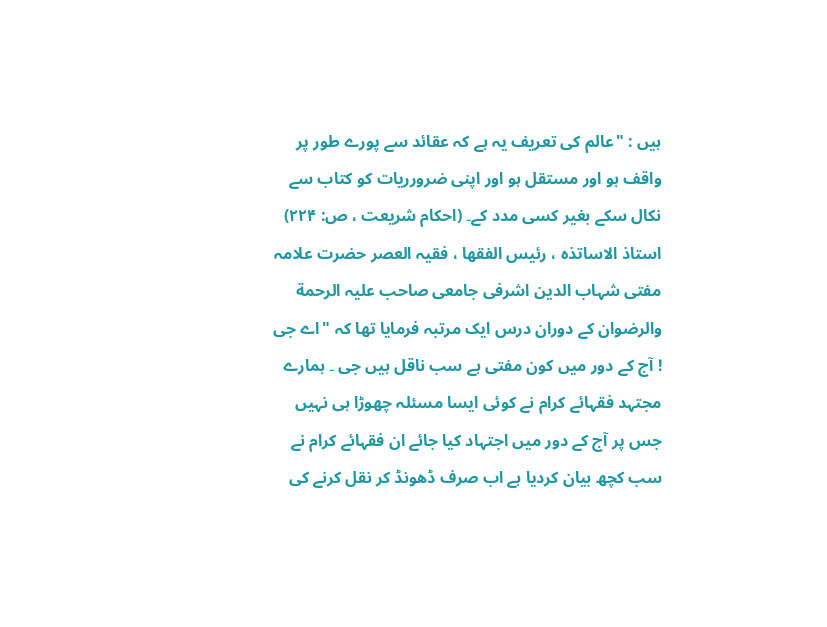ہیں : "عالم کی تعریف یہ ہے کہ عقائد سے پورے طور پر واقف ہو اور مستقل ہو اور اپنی ضرورریات کو کتاب سے نکال سکے بغیر کسی مدد کے۔ (احکام شریعت ، ص: ٢٢۴)
استاذ الاساتذہ ، رئیس الفقھا ، فقیہ العصر حضرت علامہ مفتی شہاب الدین اشرفی جامعی صاحب علیہ الرحمة والرضوان کے دوران درس ایک مرتبہ فرمایا تھا کہ "اے جی ! آج کے دور میں کون مفتی ہے سب ناقل ہیں جی ۔ ہمارے مجتہد فقہائے کرام نے کوئی ایسا مسئلہ چھوڑا ہی نہیں جس پر آج کے دور میں اجتہاد کیا جائے ان فقہائے کرام نے سب کچھ بیان کردیا ہے اب صرف ڈھونڈ کر نقل کرنے کی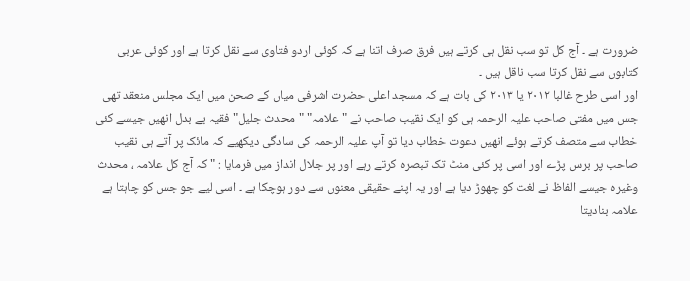ضرورت ہے ۔ آج کل تو سب نقل ہی کرتے ہیں فرق صرف اتنا ہے کہ کوئی اردو فتاوی سے نقل کرتا ہے اور کوئی عربی کتابوں سے نقل کرتا سب ناقل ہیں ۔
اور اسی طرح غالبا ٢٠١٢ یا ٢٠١٣ کی بات ہے کہ مسجد اعلی حضرت اشرفی میاں کے صحن میں ایک مجلس منعقد تھی جس میں مفتی صاحب علیہ الرحمہ ہی کو ایک نقیب صاحب نے "علامہ" "محدث جلیل" فقیہ بے بدل انھیں جیسے کئی خطاب سے متصف کرتے ہوئے انھیں دعوت خطاب دیا تو آپ علیہ الرحمہ کی سادگی دیکھیے کہ مائک پر آتے ہی نقیب صاحب پر برس پڑے اور اسی پر کئی منٹ تک تبصرہ کرتے رہے اور پر جلال انداز میں فرمایا : "کہ آج کل علامہ ، محدث وغیرہ جیسے الفاظ نے لغت کو چھوڑ دیا ہے اور یہ اپنے حقیقی معنوں سے دور ہوچکا ہے ۔ اسی لیے جو جس کو چاہتا ہے علامہ بنادیتا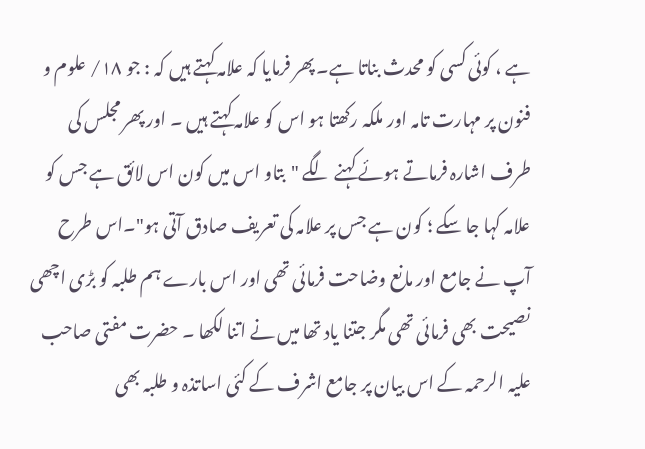ہے ، کوئی کسی کو محدث بناتا ہے۔ پھر فرمایا کہ علامہ کہتے ہیں کہ : جو ١٨/ علوم و فنون پر مہارت تامہ اور ملکہ رکھتا ہو اس کو علامہ کہتے ہیں ۔ اور پھر مجلس کی طرف اشارہ فرماتے ہوئے کہنے لگے "بتاو اس میں کون اس لائق ہے جس کو علامہ کہا جا سکے ؛ کون ہے جس پر علامہ کی تعریف صادق آتی ہو"۔اس طرح آپ نے جامع اور مانع وضاحت فرمائی تھی اور اس بارے ہم طلبہ کو بڑی اچھی نصیحت بھی فرمائی تھی مگر جتنا یاد تھا میں نے اتنا لکھا ۔ حضرت مفتی صاحب علیہ الرحمہ کے اس بیان پر جامع اشرف کے کئی اساتذہ و طلبہ بھی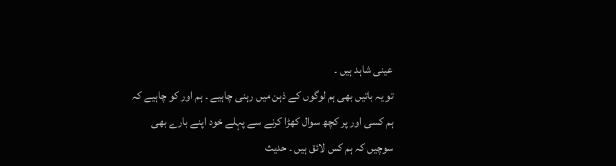عینی شاہد ہیں ۔
تو یہ باتیں بھی ہم لوگوں کے ذہن میں رہنی چاہیے ۔ ہم اور کو چاہیے کہ ہم کسی اور پر کچھ سوال کھڑا کرنے سے پہلے خود اپنے بارے بھی سوچیں کہ ہم کس لائق ہیں ۔ حدیث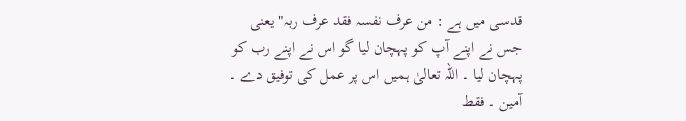قدسی میں ہے : من عرف نفسہ فقد عرف ربہ" یعنی جس نے اپنے آپ کو پہچان لیا گو اس نے اپنے رب کو پہچان لیا ۔ اللہ تعالیٰ ہمیں اس پر عمل کی توفیق دے ۔ آمین ۔ فقط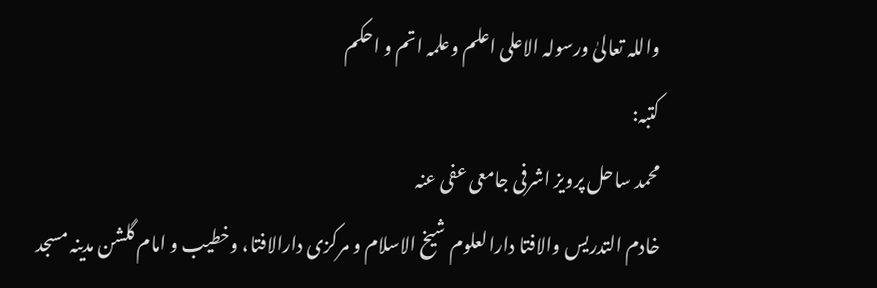واللہ تعالیٰ ورسولہ الاعلی اعلم وعلمہ اتم و احکم
کتبہ:
محمد ساحل پرویز اشرفی جامعی عفی عنہ
خادم التدریس والافتا دارالعلوم شیخ الاسلام و مرکزی دارالافتا، وخطیب و امام گلشن مدینہ مسجد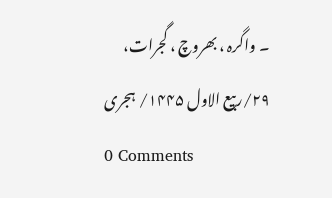۔ واگرہ ، بھروچ ، گجرات،
٢٩/ربیع الاول ١۴۴۵/ ہجری
0 Comments